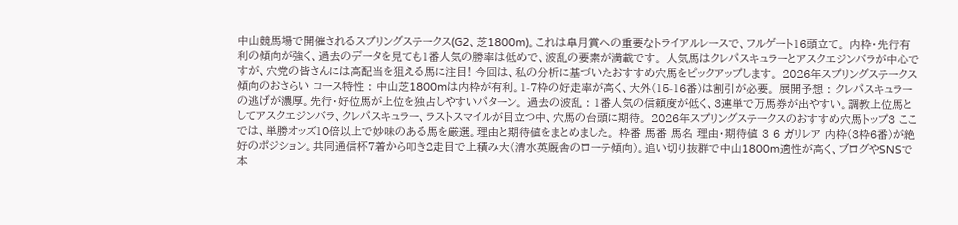中山競馬場で開催されるスプリングステークス(G2、芝1800m)。これは皐月賞への重要なトライアルレースで、フルゲート16頭立て。 内枠・先行有利の傾向が強く、過去のデータを見ても1番人気の勝率は低めで、波乱の要素が満載です。 人気馬はクレパスキュラーとアスクエジンバラが中心ですが、穴党の皆さんには高配当を狙える馬に注目! 今回は、私の分析に基づいたおすすめ穴馬をピックアップします。 2026年スプリングステークス傾向のおさらい コース特性 : 中山芝1800mは内枠が有利。1-7枠の好走率が高く、大外(15-16番)は割引が必要。 展開予想 : クレパスキュラーの逃げが濃厚。先行・好位馬が上位を独占しやすいパターン。 過去の波乱 : 1番人気の信頼度が低く、3連単で万馬券が出やすい。調教上位馬としてアスクエジンバラ、クレパスキュラー、ラストスマイルが目立つ中、穴馬の台頭に期待。 2026年スプリングステークスのおすすめ穴馬トップ3 ここでは、単勝オッズ10倍以上で妙味のある馬を厳選。理由と期待値をまとめました。 枠番 馬番 馬名 理由・期待値 3 6 ガリレア 内枠(3枠6番)が絶好のポジション。共同通信杯7着から叩き2走目で上積み大(清水英厩舎のローテ傾向)。追い切り抜群で中山1800m適性が高く、ブログやSNSで本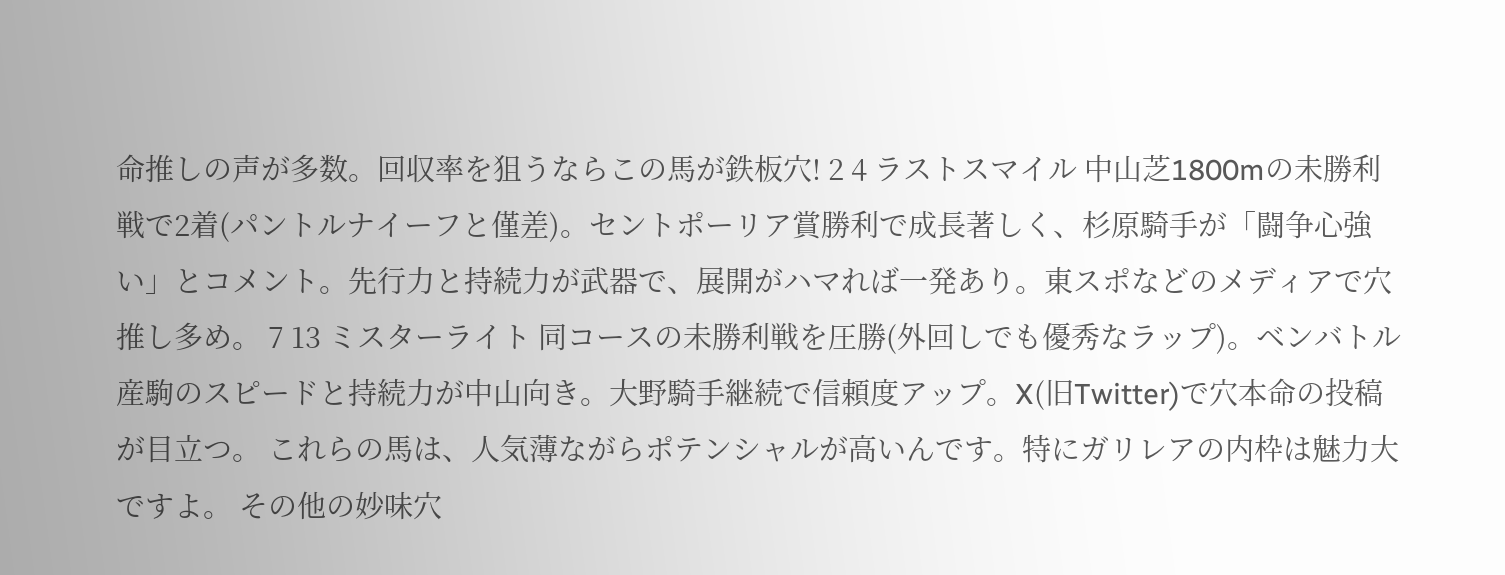命推しの声が多数。回収率を狙うならこの馬が鉄板穴! 2 4 ラストスマイル 中山芝1800mの未勝利戦で2着(パントルナイーフと僅差)。セントポーリア賞勝利で成長著しく、杉原騎手が「闘争心強い」とコメント。先行力と持続力が武器で、展開がハマれば一発あり。東スポなどのメディアで穴推し多め。 7 13 ミスターライト 同コースの未勝利戦を圧勝(外回しでも優秀なラップ)。ベンバトル産駒のスピードと持続力が中山向き。大野騎手継続で信頼度アップ。X(旧Twitter)で穴本命の投稿が目立つ。 これらの馬は、人気薄ながらポテンシャルが高いんです。特にガリレアの内枠は魅力大ですよ。 その他の妙味穴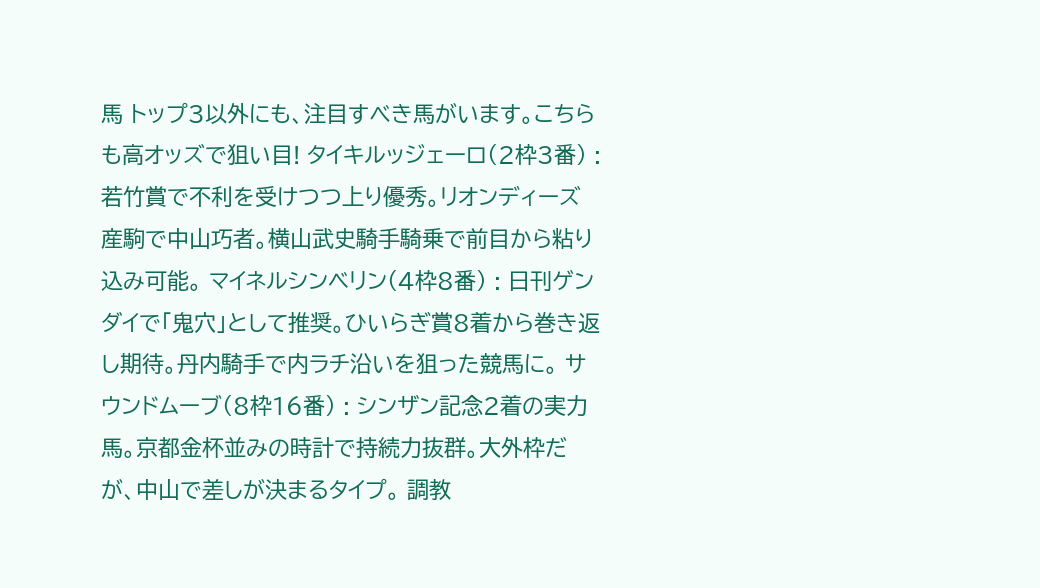馬 トップ3以外にも、注目すべき馬がいます。こちらも高オッズで狙い目! タイキルッジェーロ(2枠3番) : 若竹賞で不利を受けつつ上り優秀。リオンディーズ産駒で中山巧者。横山武史騎手騎乗で前目から粘り込み可能。 マイネルシンベリン(4枠8番) : 日刊ゲンダイで「鬼穴」として推奨。ひいらぎ賞8着から巻き返し期待。丹内騎手で内ラチ沿いを狙った競馬に。 サウンドムーブ(8枠16番) : シンザン記念2着の実力馬。京都金杯並みの時計で持続力抜群。大外枠だが、中山で差しが決まるタイプ。 調教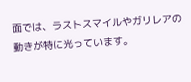面では、ラストスマイルやガリレアの動きが特に光っています。